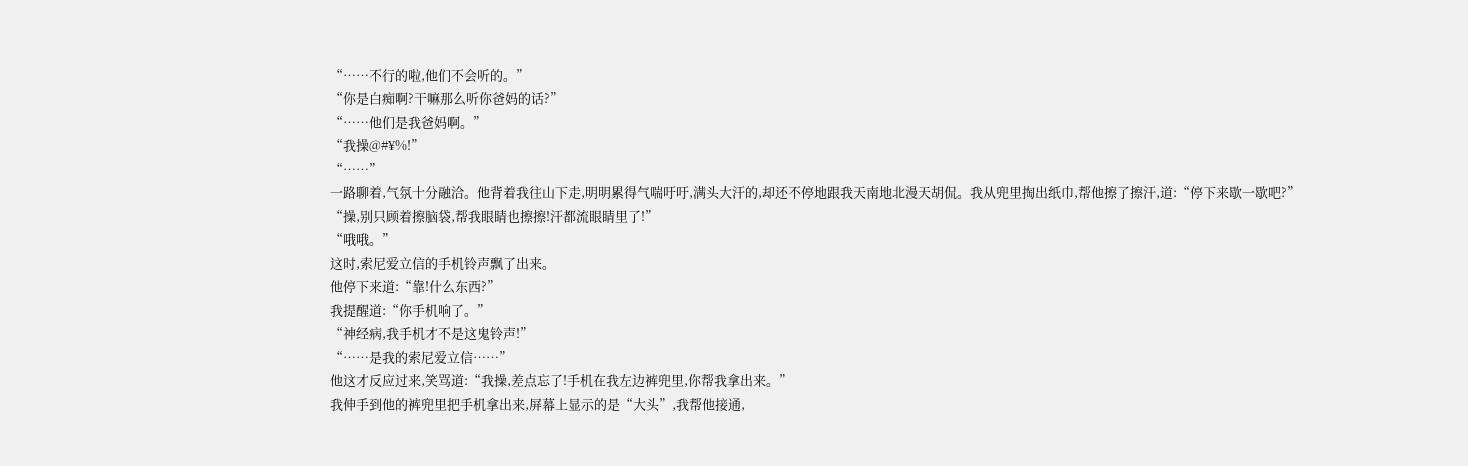“……不行的啦,他们不会听的。”
“你是白痴啊?干嘛那么听你爸妈的话?”
“……他们是我爸妈啊。”
“我操@#¥%!”
“……”
一路聊着,气氛十分融洽。他背着我往山下走,明明累得气喘吁吁,满头大汗的,却还不停地跟我天南地北漫天胡侃。我从兜里掏出纸巾,帮他擦了擦汗,道:“停下来歇一歇吧?”
“操,别只顾着擦脑袋,帮我眼睛也擦擦!汗都流眼睛里了!”
“哦哦。”
这时,索尼爱立信的手机铃声飘了出来。
他停下来道:“靠!什么东西?”
我提醒道:“你手机响了。”
“神经病,我手机才不是这鬼铃声!”
“……是我的索尼爱立信……”
他这才反应过来,笑骂道:“我操,差点忘了!手机在我左边裤兜里,你帮我拿出来。”
我伸手到他的裤兜里把手机拿出来,屏幕上显示的是“大头”,我帮他接通,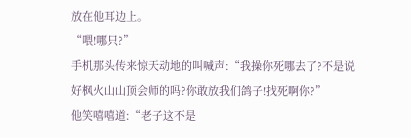放在他耳边上。
“喂!哪只?”
手机那头传来惊天动地的叫喊声:“我操你死哪去了?不是说好枫火山山顶会师的吗?你敢放我们鸽子!找死啊你?”
他笑嘻嘻道:“老子这不是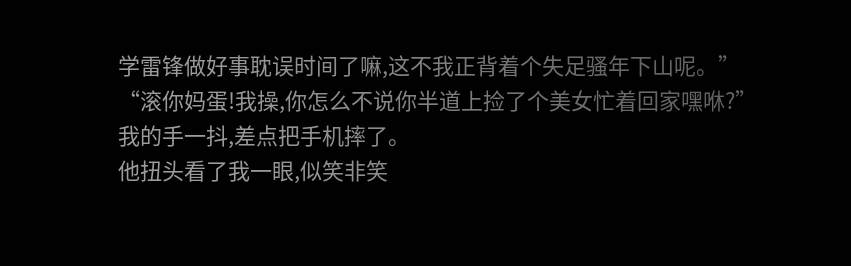学雷锋做好事耽误时间了嘛,这不我正背着个失足骚年下山呢。”
“滚你妈蛋!我操,你怎么不说你半道上捡了个美女忙着回家嘿咻?”
我的手一抖,差点把手机摔了。
他扭头看了我一眼,似笑非笑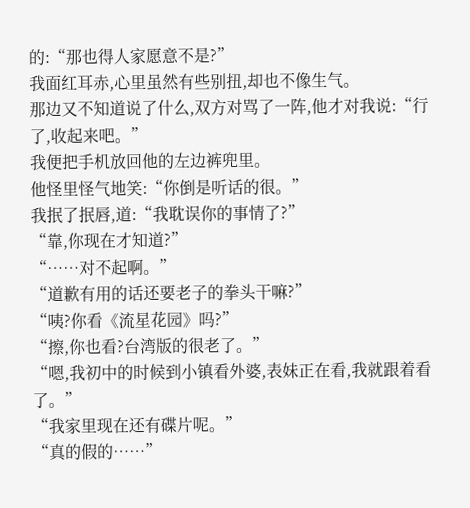的:“那也得人家愿意不是?”
我面红耳赤,心里虽然有些别扭,却也不像生气。
那边又不知道说了什么,双方对骂了一阵,他才对我说:“行了,收起来吧。”
我便把手机放回他的左边裤兜里。
他怪里怪气地笑:“你倒是听话的很。”
我抿了抿唇,道:“我耽误你的事情了?”
“靠,你现在才知道?”
“……对不起啊。”
“道歉有用的话还要老子的拳头干嘛?”
“咦?你看《流星花园》吗?”
“擦,你也看?台湾版的很老了。”
“嗯,我初中的时候到小镇看外婆,表妹正在看,我就跟着看了。”
“我家里现在还有碟片呢。”
“真的假的……”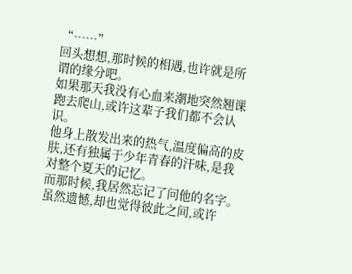“……”
回头想想,那时候的相遇,也许就是所谓的缘分吧。
如果那天我没有心血来潮地突然翘课跑去爬山,或许这辈子我们都不会认识。
他身上散发出来的热气,温度偏高的皮肤,还有独属于少年青春的汗味,是我对整个夏天的记忆。
而那时候,我居然忘记了问他的名字。
虽然遗憾,却也觉得彼此之间,或许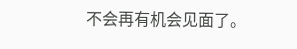不会再有机会见面了。